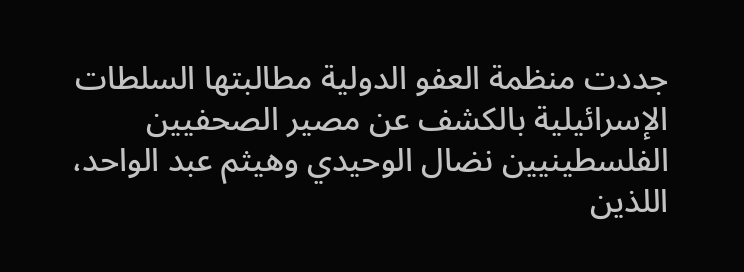جددت منظمة العفو الدولية مطالبتها السلطات الإسرائيلية بالكشف عن مصير الصحفيين الفلسطينيين نضال الوحيدي وهيثم عبد الواحد، اللذين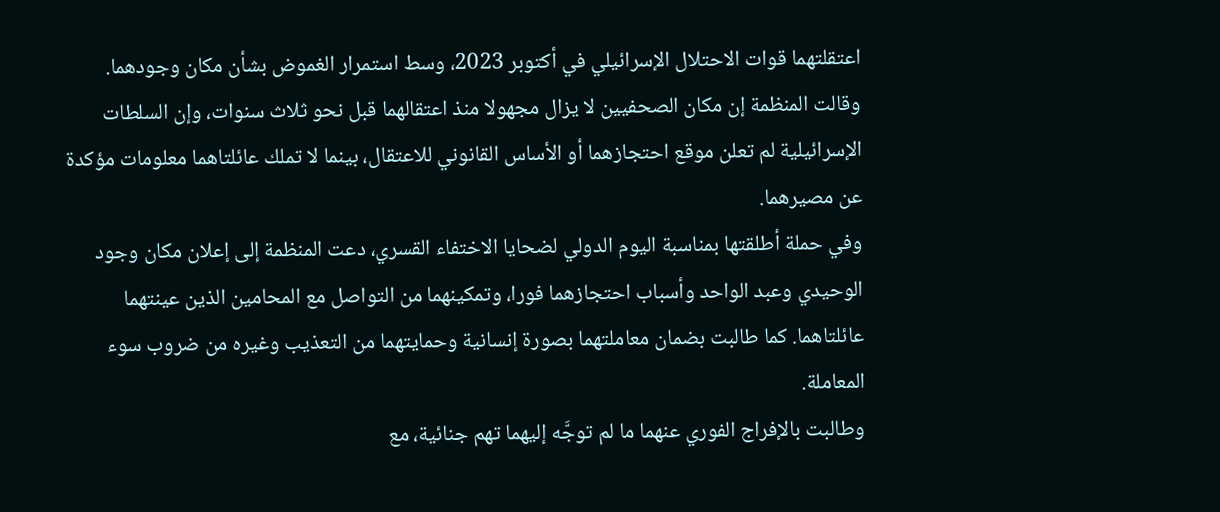اعتقلتهما قوات الاحتلال الإسرائيلي في أكتوبر 2023، وسط استمرار الغموض بشأن مكان وجودهما.
وقالت المنظمة إن مكان الصحفيين لا يزال مجهولا منذ اعتقالهما قبل نحو ثلاث سنوات، وإن السلطات الإسرائيلية لم تعلن موقع احتجازهما أو الأساس القانوني للاعتقال، بينما لا تملك عائلتاهما معلومات مؤكدة عن مصيرهما.
وفي حملة أطلقتها بمناسبة اليوم الدولي لضحايا الاختفاء القسري، دعت المنظمة إلى إعلان مكان وجود الوحيدي وعبد الواحد وأسباب احتجازهما فورا، وتمكينهما من التواصل مع المحامين الذين عينتهما عائلتاهما. كما طالبت بضمان معاملتهما بصورة إنسانية وحمايتهما من التعذيب وغيره من ضروب سوء المعاملة.
وطالبت بالإفراج الفوري عنهما ما لم توجَّه إليهما تهم جنائية، مع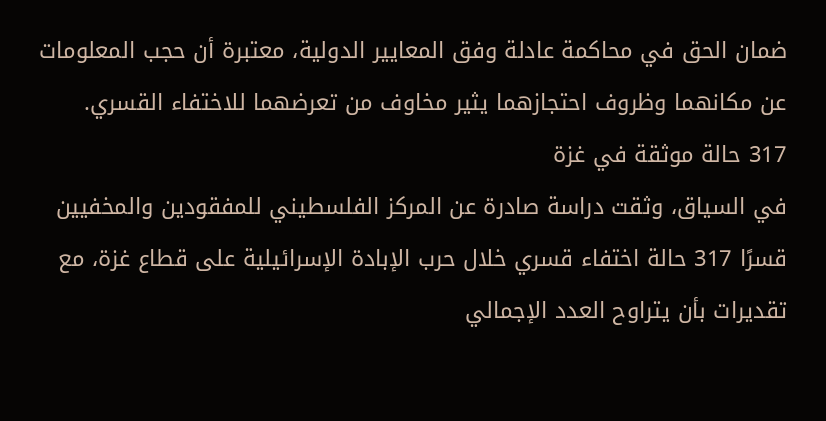ضمان الحق في محاكمة عادلة وفق المعايير الدولية، معتبرة أن حجب المعلومات عن مكانهما وظروف احتجازهما يثير مخاوف من تعرضهما للاختفاء القسري.
317 حالة موثقة في غزة
في السياق، وثقت دراسة صادرة عن المركز الفلسطيني للمفقودين والمخفيين قسرًا 317 حالة اختفاء قسري خلال حرب الإبادة الإسرائيلية على قطاع غزة، مع تقديرات بأن يتراوح العدد الإجمالي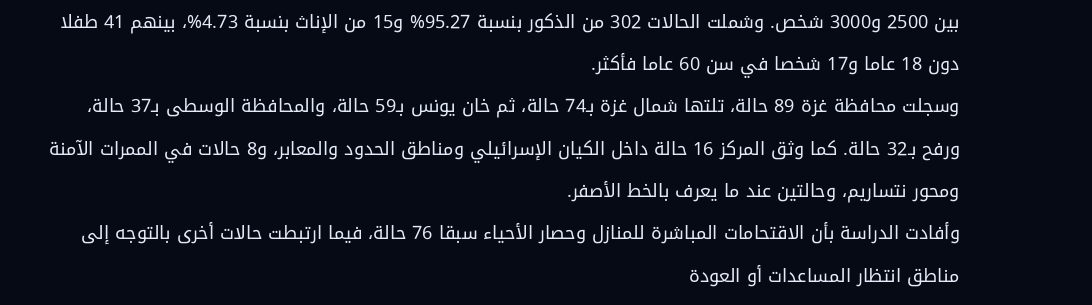بين 2500 و3000 شخص. وشملت الحالات 302 من الذكور بنسبة 95.27% و15 من الإناث بنسبة 4.73%، بينهم 41 طفلا دون 18 عاما و17 شخصا في سن 60 عاما فأكثر.
وسجلت محافظة غزة 89 حالة، تلتها شمال غزة بـ74 حالة، ثم خان يونس بـ59 حالة، والمحافظة الوسطى بـ37 حالة، ورفح بـ32 حالة. كما وثق المركز 16 حالة داخل الكيان الإسرائيلي ومناطق الحدود والمعابر، و8 حالات في الممرات الآمنة ومحور نتساريم، وحالتين عند ما يعرف بالخط الأصفر.
وأفادت الدراسة بأن الاقتحامات المباشرة للمنازل وحصار الأحياء سبقا 76 حالة، فيما ارتبطت حالات أخرى بالتوجه إلى مناطق انتظار المساعدات أو العودة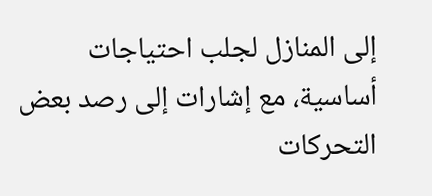إلى المنازل لجلب احتياجات أساسية، مع إشارات إلى رصد بعض التحركات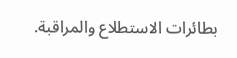بطائرات الاستطلاع والمراقبة.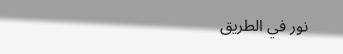نور في الطريق